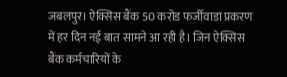जबलपुर। ऐक्सिस बैंक 50 करोड फर्जीवाडा प्रकरण में हर दिन नई बात सामने आ रही है। जिन ऐक्सिस बैंक कर्मचारियों के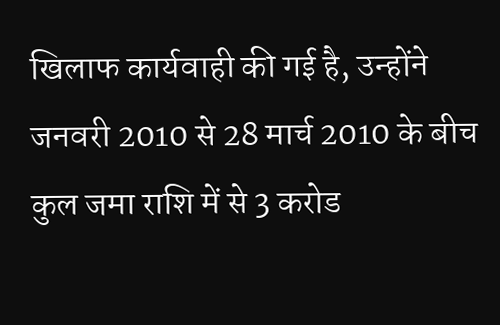खिलाफ कार्यवाही की गई है, उन्होंने जनवरी 2010 से 28 मार्च 2010 के बीच कुल जमा राशि में से 3 करोड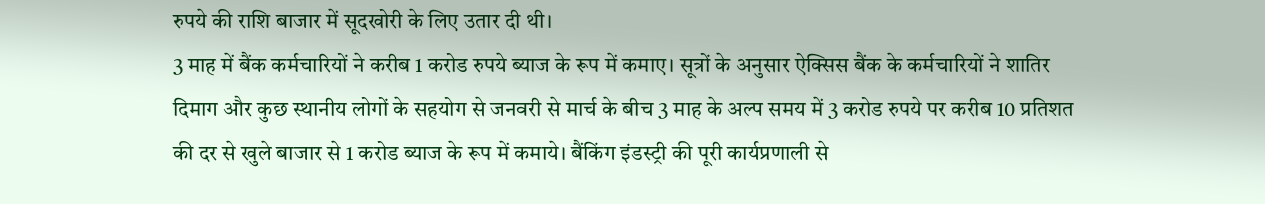रुपये की राशि बाजार में सूदखोरी के लिए उतार दी थी।
3 माह में बैंक कर्मचारियों ने करीब 1 करोड रुपये ब्याज के रूप में कमाए। सूत्रों के अनुसार ऐक्सिस बैंक के कर्मचारियों ने शातिर दिमाग और कुछ स्थानीय लोगों के सहयोग से जनवरी से मार्च के बीच 3 माह के अल्प समय में 3 करोड रुपये पर करीब 10 प्रतिशत की दर से खुले बाजार से 1 करोड ब्याज के रूप में कमाये। बैंकिंग इंडस्ट्री की पूरी कार्यप्रणाली से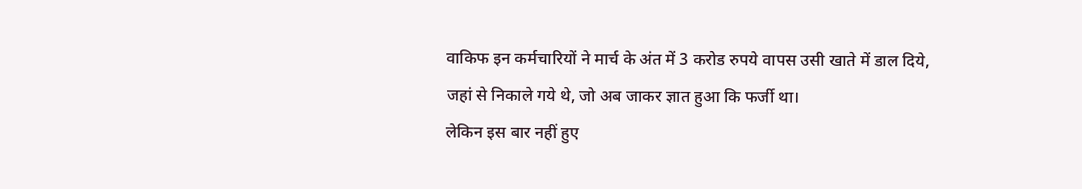वाकिफ इन कर्मचारियों ने मार्च के अंत में 3 करोड रुपये वापस उसी खाते में डाल दिये, जहां से निकाले गये थे, जो अब जाकर ज्ञात हुआ कि फर्जी था।
लेकिन इस बार नहीं हुए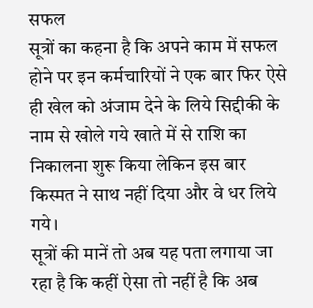सफल
सूत्रों का कहना है कि अपने काम में सफल होने पर इन कर्मचारियों ने एक बार फिर ऐसे ही खेल को अंजाम देने के लिये सिद्दीकी के नाम से खोले गये खाते में से राशि का निकालना शुरू किया लेकिन इस बार किस्मत ने साथ नहीं दिया और वे धर लिये गये।
सूत्रों की मानें तो अब यह पता लगाया जा रहा है कि कहीं ऐसा तो नहीं है कि अब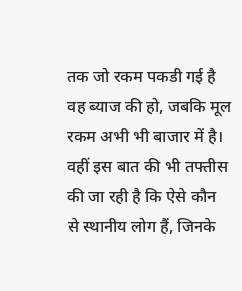तक जो रकम पकडी गई है वह ब्याज की हो, जबकि मूल रकम अभी भी बाजार में है। वहीं इस बात की भी तफ्तीस की जा रही है कि ऐसे कौन से स्थानीय लोग हैं, जिनके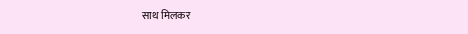साथ मिलकर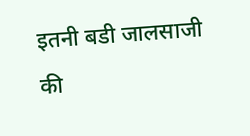इतनी बडी जालसाजी की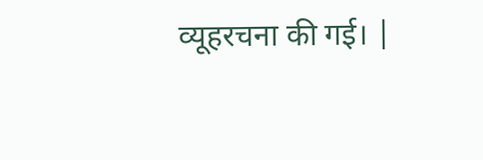व्यूहरचना की गई। |